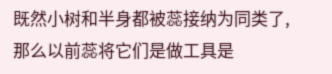既然小树和半身都被蕊接纳为同类了,那么以前蕊将它们是做工具是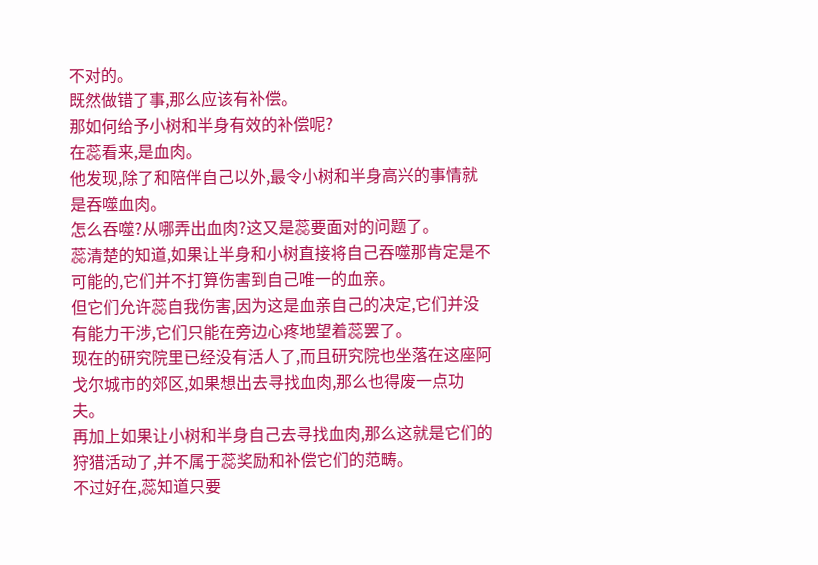不对的。
既然做错了事,那么应该有补偿。
那如何给予小树和半身有效的补偿呢?
在蕊看来,是血肉。
他发现,除了和陪伴自己以外,最令小树和半身高兴的事情就是吞噬血肉。
怎么吞噬?从哪弄出血肉?这又是蕊要面对的问题了。
蕊清楚的知道,如果让半身和小树直接将自己吞噬那肯定是不可能的,它们并不打算伤害到自己唯一的血亲。
但它们允许蕊自我伤害,因为这是血亲自己的决定,它们并没有能力干涉,它们只能在旁边心疼地望着蕊罢了。
现在的研究院里已经没有活人了,而且研究院也坐落在这座阿戈尔城市的郊区,如果想出去寻找血肉,那么也得废一点功夫。
再加上如果让小树和半身自己去寻找血肉,那么这就是它们的狩猎活动了,并不属于蕊奖励和补偿它们的范畴。
不过好在,蕊知道只要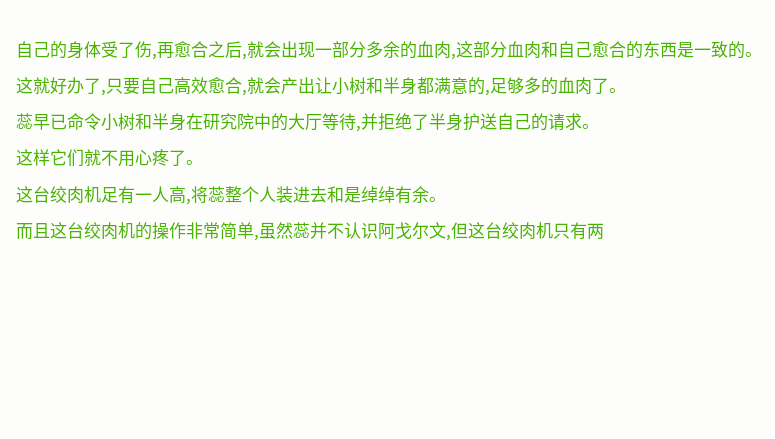自己的身体受了伤,再愈合之后,就会出现一部分多余的血肉,这部分血肉和自己愈合的东西是一致的。
这就好办了,只要自己高效愈合,就会产出让小树和半身都满意的,足够多的血肉了。
蕊早已命令小树和半身在研究院中的大厅等待,并拒绝了半身护送自己的请求。
这样它们就不用心疼了。
这台绞肉机足有一人高,将蕊整个人装进去和是绰绰有余。
而且这台绞肉机的操作非常简单,虽然蕊并不认识阿戈尔文,但这台绞肉机只有两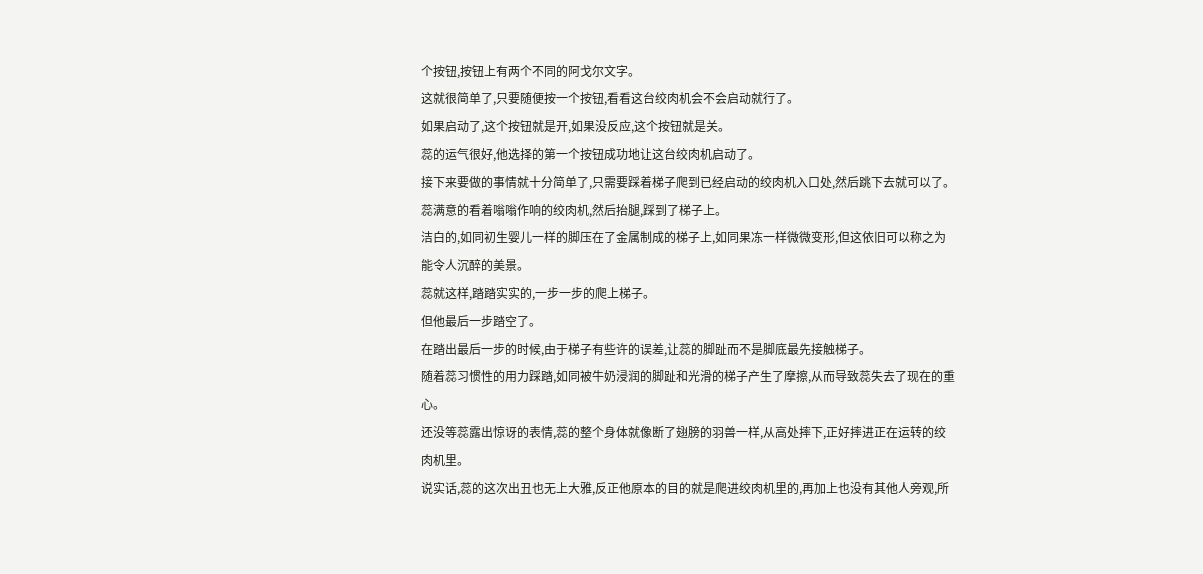个按钮,按钮上有两个不同的阿戈尔文字。
这就很简单了,只要随便按一个按钮,看看这台绞肉机会不会启动就行了。
如果启动了,这个按钮就是开,如果没反应,这个按钮就是关。
蕊的运气很好,他选择的第一个按钮成功地让这台绞肉机启动了。
接下来要做的事情就十分简单了,只需要踩着梯子爬到已经启动的绞肉机入口处,然后跳下去就可以了。
蕊满意的看着嗡嗡作响的绞肉机,然后抬腿,踩到了梯子上。
洁白的,如同初生婴儿一样的脚压在了金属制成的梯子上,如同果冻一样微微变形,但这依旧可以称之为能令人沉醉的美景。
蕊就这样,踏踏实实的,一步一步的爬上梯子。
但他最后一步踏空了。
在踏出最后一步的时候,由于梯子有些许的误差,让蕊的脚趾而不是脚底最先接触梯子。
随着蕊习惯性的用力踩踏,如同被牛奶浸润的脚趾和光滑的梯子产生了摩擦,从而导致蕊失去了现在的重心。
还没等蕊露出惊讶的表情,蕊的整个身体就像断了翅膀的羽兽一样,从高处摔下,正好摔进正在运转的绞肉机里。
说实话,蕊的这次出丑也无上大雅,反正他原本的目的就是爬进绞肉机里的,再加上也没有其他人旁观,所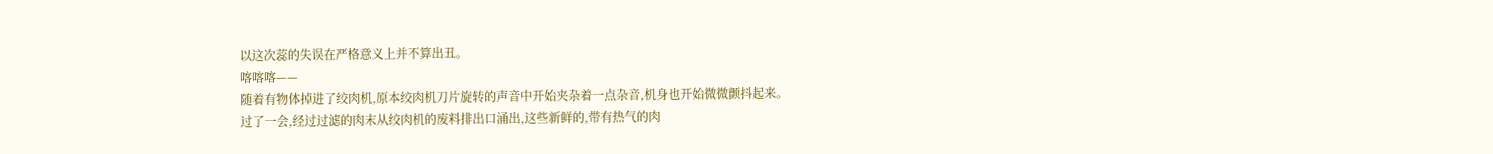以这次蕊的失误在严格意义上并不算出丑。
喀喀喀——
随着有物体掉进了绞肉机,原本绞肉机刀片旋转的声音中开始夹杂着一点杂音,机身也开始微微颤抖起来。
过了一会,经过过滤的肉末从绞肉机的废料排出口涌出,这些新鲜的,带有热气的肉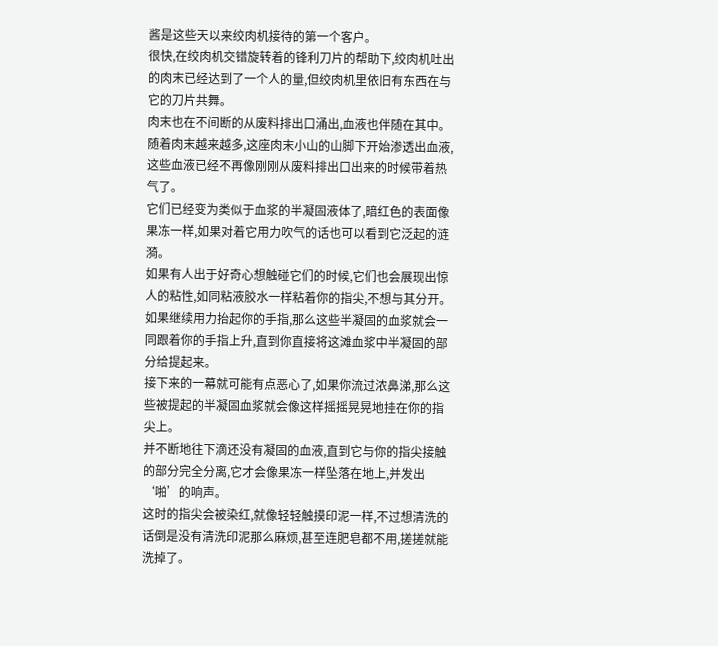酱是这些天以来绞肉机接待的第一个客户。
很快,在绞肉机交错旋转着的锋利刀片的帮助下,绞肉机吐出的肉末已经达到了一个人的量,但绞肉机里依旧有东西在与它的刀片共舞。
肉末也在不间断的从废料排出口涌出,血液也伴随在其中。
随着肉末越来越多,这座肉末小山的山脚下开始渗透出血液,这些血液已经不再像刚刚从废料排出口出来的时候带着热气了。
它们已经变为类似于血浆的半凝固液体了,暗红色的表面像果冻一样,如果对着它用力吹气的话也可以看到它泛起的涟漪。
如果有人出于好奇心想触碰它们的时候,它们也会展现出惊人的粘性,如同粘液胶水一样粘着你的指尖,不想与其分开。
如果继续用力抬起你的手指,那么这些半凝固的血浆就会一同跟着你的手指上升,直到你直接将这滩血浆中半凝固的部分给提起来。
接下来的一幕就可能有点恶心了,如果你流过浓鼻涕,那么这些被提起的半凝固血浆就会像这样摇摇晃晃地挂在你的指尖上。
并不断地往下滴还没有凝固的血液,直到它与你的指尖接触的部分完全分离,它才会像果冻一样坠落在地上,并发出‘啪’的响声。
这时的指尖会被染红,就像轻轻触摸印泥一样,不过想清洗的话倒是没有清洗印泥那么麻烦,甚至连肥皂都不用,搓搓就能洗掉了。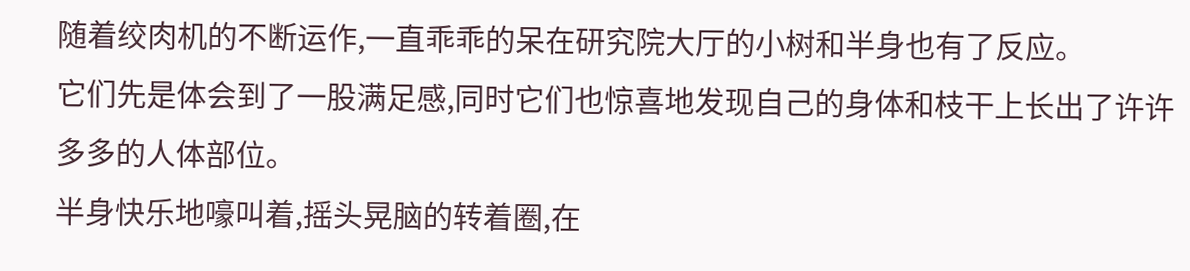随着绞肉机的不断运作,一直乖乖的呆在研究院大厅的小树和半身也有了反应。
它们先是体会到了一股满足感,同时它们也惊喜地发现自己的身体和枝干上长出了许许多多的人体部位。
半身快乐地嚎叫着,摇头晃脑的转着圈,在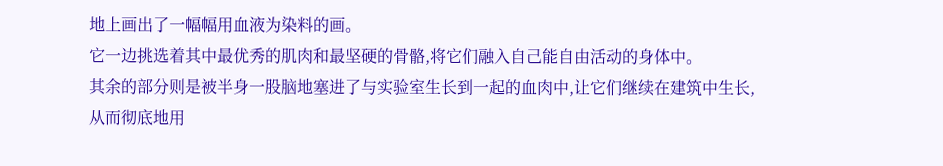地上画出了一幅幅用血液为染料的画。
它一边挑选着其中最优秀的肌肉和最坚硬的骨骼,将它们融入自己能自由活动的身体中。
其余的部分则是被半身一股脑地塞进了与实验室生长到一起的血肉中,让它们继续在建筑中生长,从而彻底地用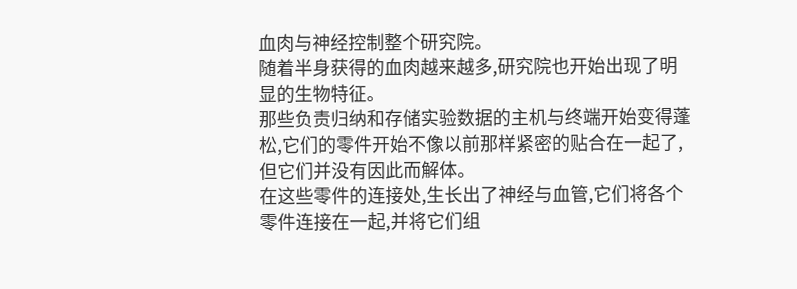血肉与神经控制整个研究院。
随着半身获得的血肉越来越多,研究院也开始出现了明显的生物特征。
那些负责归纳和存储实验数据的主机与终端开始变得蓬松,它们的零件开始不像以前那样紧密的贴合在一起了,但它们并没有因此而解体。
在这些零件的连接处,生长出了神经与血管,它们将各个零件连接在一起,并将它们组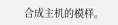合成主机的模样。